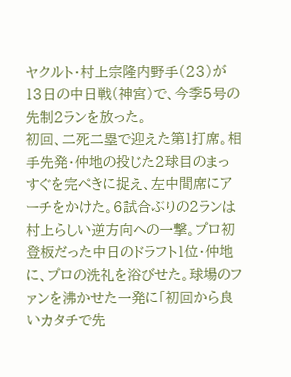ヤクルト・村上宗隆内野手(23)が13日の中日戦(神宮)で、今季5号の先制2ランを放った。
初回、二死二塁で迎えた第1打席。相手先発・仲地の投じた2球目のまっすぐを完ぺきに捉え、左中間席にアーチをかけた。6試合ぶりの2ランは村上らしい逆方向への一撃。プロ初登板だった中日のドラフト1位・仲地に、プロの洗礼を浴びせた。球場のファンを沸かせた一発に「初回から良いカタチで先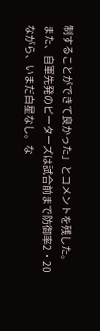制することができて良かった」とコメントを残した。
また、自軍先発のピーターズは試合前まで防御率2・20ながら、いまだ白星なし。な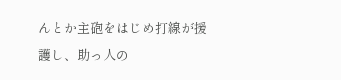んとか主砲をはじめ打線が援護し、助っ人の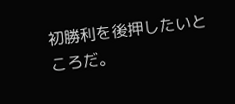初勝利を後押したいところだ。